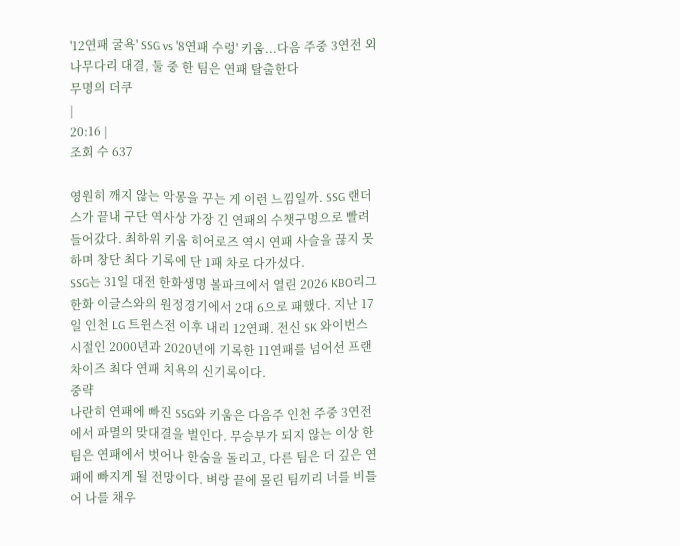'12연패 굴욕' SSG vs '8연패 수렁' 키움...다음 주중 3연전 외나무다리 대결, 둘 중 한 팀은 연패 탈출한다
무명의 더쿠
|
20:16 |
조회 수 637

영원히 깨지 않는 악몽을 꾸는 게 이런 느낌일까. SSG 랜더스가 끝내 구단 역사상 가장 긴 연패의 수챗구멍으로 빨려 들어갔다. 최하위 키움 히어로즈 역시 연패 사슬을 끊지 못하며 창단 최다 기록에 단 1패 차로 다가섰다.
SSG는 31일 대전 한화생명 볼파크에서 열린 2026 KBO리그 한화 이글스와의 원정경기에서 2대 6으로 패했다. 지난 17일 인천 LG 트윈스전 이후 내리 12연패. 전신 SK 와이번스 시절인 2000년과 2020년에 기록한 11연패를 넘어선 프랜차이즈 최다 연패 치욕의 신기록이다.
중략
나란히 연패에 빠진 SSG와 키움은 다음주 인천 주중 3연전에서 파멸의 맞대결을 벌인다. 무승부가 되지 않는 이상 한 팀은 연패에서 벗어나 한숨을 돌리고, 다른 팀은 더 깊은 연패에 빠지게 될 전망이다. 벼랑 끝에 몰린 팀끼리 너를 비틀어 나를 채우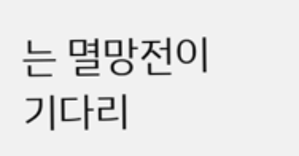는 멸망전이 기다리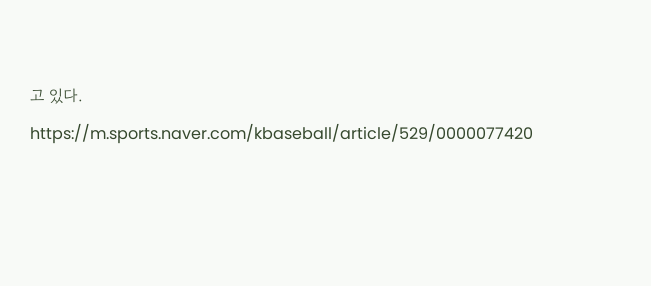고 있다.
https://m.sports.naver.com/kbaseball/article/529/0000077420